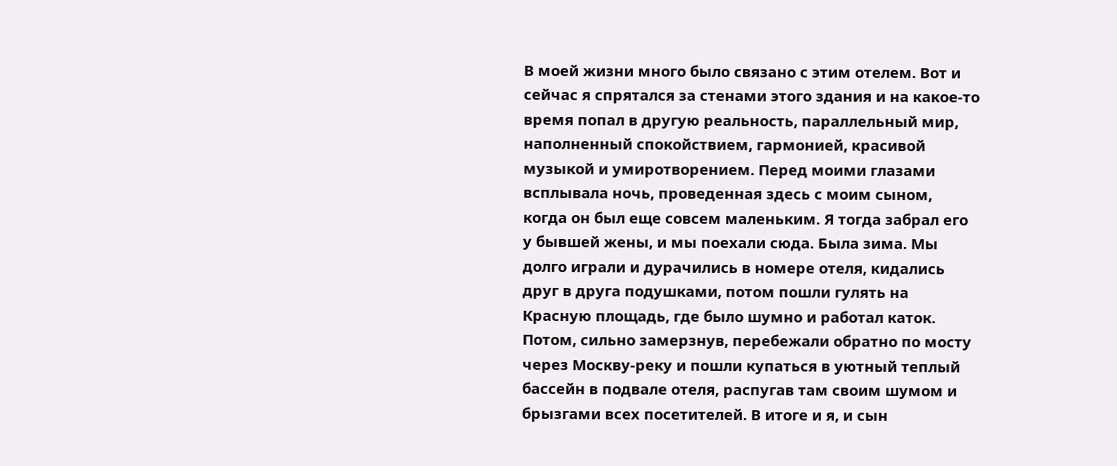В моей жизни много было связано с этим отелем. Вот и сейчас я спрятался за стенами этого здания и на какое-то время попал в другую реальность, параллельный мир, наполненный спокойствием, гармонией, красивой музыкой и умиротворением. Перед моими глазами всплывала ночь, проведенная здесь с моим сыном, когда он был еще совсем маленьким. Я тогда забрал его у бывшей жены, и мы поехали сюда. Была зима. Мы долго играли и дурачились в номере отеля, кидались друг в друга подушками, потом пошли гулять на Красную площадь, где было шумно и работал каток. Потом, сильно замерзнув, перебежали обратно по мосту через Москву-реку и пошли купаться в уютный теплый бассейн в подвале отеля, распугав там своим шумом и брызгами всех посетителей. В итоге и я, и сын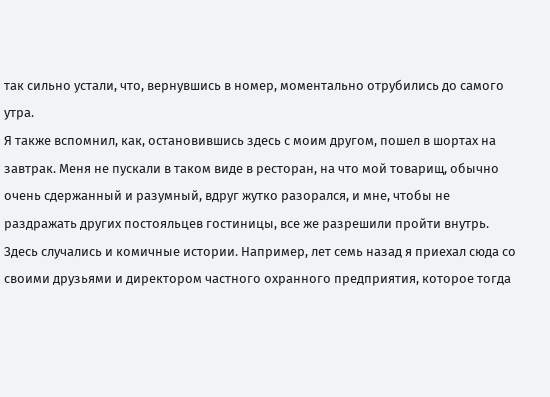так сильно устали, что, вернувшись в номер, моментально отрубились до самого утра.
Я также вспомнил, как, остановившись здесь с моим другом, пошел в шортах на завтрак. Меня не пускали в таком виде в ресторан, на что мой товарищ, обычно очень сдержанный и разумный, вдруг жутко разорался, и мне, чтобы не раздражать других постояльцев гостиницы, все же разрешили пройти внутрь.
Здесь случались и комичные истории. Например, лет семь назад я приехал сюда со своими друзьями и директором частного охранного предприятия, которое тогда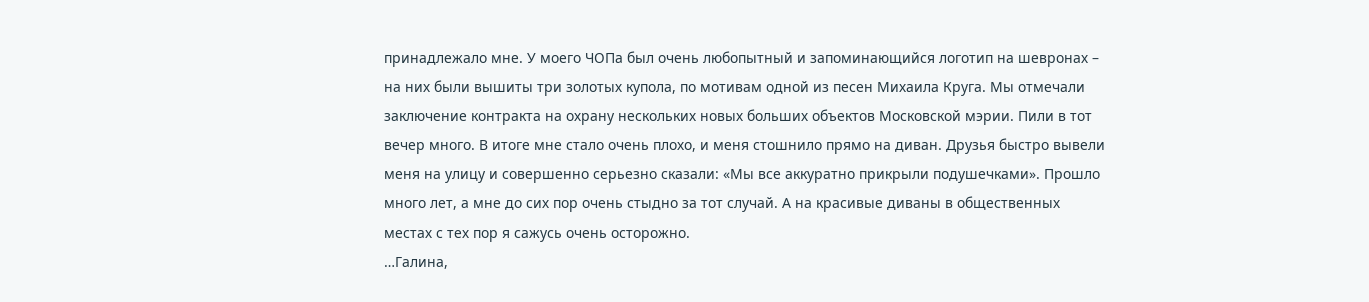принадлежало мне. У моего ЧОПа был очень любопытный и запоминающийся логотип на шевронах – на них были вышиты три золотых купола, по мотивам одной из песен Михаила Круга. Мы отмечали заключение контракта на охрану нескольких новых больших объектов Московской мэрии. Пили в тот вечер много. В итоге мне стало очень плохо, и меня стошнило прямо на диван. Друзья быстро вывели меня на улицу и совершенно серьезно сказали: «Мы все аккуратно прикрыли подушечками». Прошло много лет, а мне до сих пор очень стыдно за тот случай. А на красивые диваны в общественных местах с тех пор я сажусь очень осторожно.
…Галина,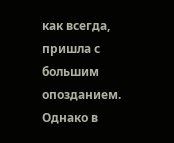как всегда, пришла с большим опозданием. Однако в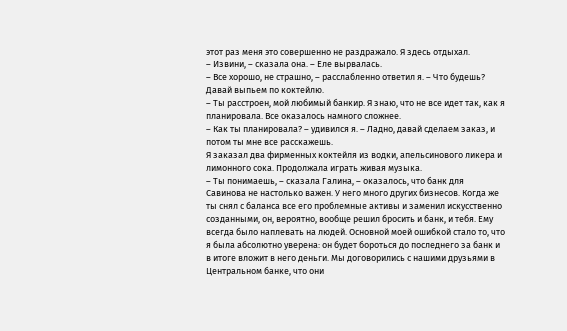этот раз меня это совершенно не раздражало. Я здесь отдыхал.
– Извини, – сказала она. – Еле вырвалась.
– Все хорошо, не страшно, – расслабленно ответил я. – Что будешь? Давай выпьем по коктейлю.
– Ты расстроен, мой любимый банкир. Я знаю, что не все идет так, как я планировала. Все оказалось намного сложнее.
– Как ты планировала? – удивился я. – Ладно, давай сделаем заказ, и потом ты мне все расскажешь.
Я заказал два фирменных коктейля из водки, апельсинового ликера и лимонного сока. Продолжала играть живая музыка.
– Ты понимаешь, – сказала Галина, – оказалось, что банк для Савинова не настолько важен. У него много других бизнесов. Когда же ты снял с баланса все его проблемные активы и заменил искусственно созданными, он, вероятно, вообще решил бросить и банк, и тебя. Ему всегда было наплевать на людей. Основной моей ошибкой стало то, что я была абсолютно уверена: он будет бороться до последнего за банк и в итоге вложит в него деньги. Мы договорились с нашими друзьями в Центральном банке, что они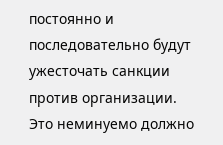постоянно и последовательно будут ужесточать санкции против организации. Это неминуемо должно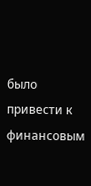было привести к финансовым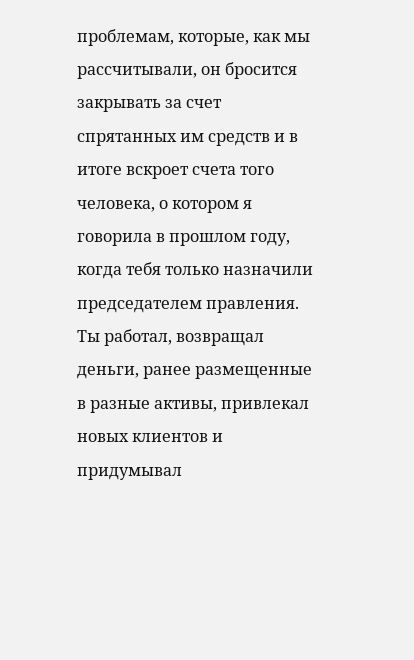проблемам, которые, как мы рассчитывали, он бросится закрывать за счет спрятанных им средств и в итоге вскроет счета того человека, о котором я говорила в прошлом году, когда тебя только назначили председателем правления. Ты работал, возвращал деньги, ранее размещенные в разные активы, привлекал новых клиентов и придумывал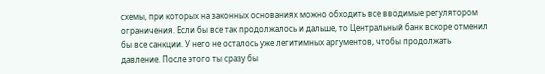схемы, при которых на законных основаниях можно обходить все вводимые регулятором ограничения. Если бы все так продолжалось и дальше, то Центральный банк вскоре отменил бы все санкции. У него не осталось уже легитимных аргументов, чтобы продолжать давление. После этого ты сразу бы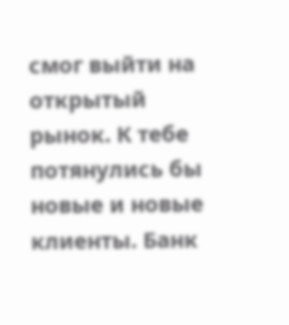смог выйти на открытый рынок. К тебе потянулись бы новые и новые клиенты. Банк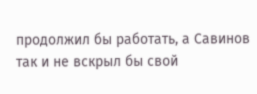продолжил бы работать, а Савинов так и не вскрыл бы свой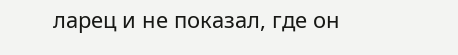ларец и не показал, где он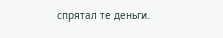спрятал те деньги.